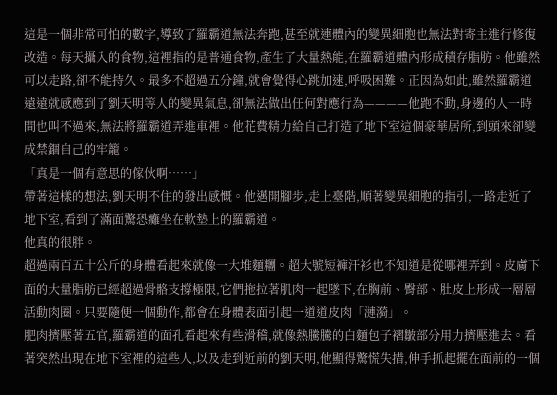這是一個非常可怕的數字,導致了羅霸道無法奔跑,甚至就連體內的變異細胞也無法對寄主進行修復改造。每天攝入的食物,這裡指的是普通食物,產生了大量熱能,在羅霸道體內形成積存脂肪。他雖然可以走路,卻不能持久。最多不超過五分鐘,就會覺得心跳加速,呼吸困難。正因為如此,雖然羅霸道遠遠就感應到了劉天明等人的變異氣息,卻無法做出任何對應行為————他跑不動,身邊的人一時間也叫不過來,無法將羅霸道弄進車裡。他花費精力給自己打造了地下室這個豪華居所,到頭來卻變成禁錮自己的牢籠。
「真是一個有意思的傢伙啊……」
帶著這樣的想法,劉天明不住的發出感慨。他邁開腳步,走上臺階,順著變異細胞的指引,一路走近了地下室,看到了滿面驚恐癱坐在軟墊上的羅霸道。
他真的很胖。
超過兩百五十公斤的身體看起來就像一大堆麵糰。超大號短褲汗衫也不知道是從哪裡弄到。皮膚下面的大量脂肪已經超過骨骼支撐極限,它們拖拉著肌肉一起墜下,在胸前、臀部、肚皮上形成一層層活動肉圈。只要隨便一個動作,都會在身體表面引起一道道皮肉「漣漪」。
肥肉擠壓著五官,羅霸道的面孔看起來有些滑稽,就像熱騰騰的白麵包子褶皺部分用力擠壓進去。看著突然出現在地下室裡的這些人,以及走到近前的劉天明,他顯得驚慌失措,伸手抓起擺在面前的一個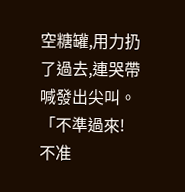空糖罐,用力扔了過去,連哭帶喊發出尖叫。
「不準過來!不准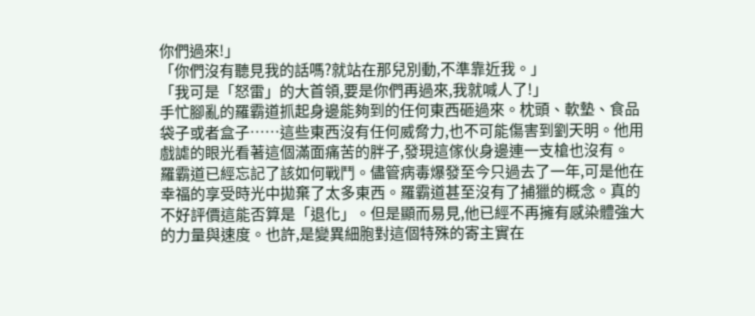你們過來!」
「你們沒有聽見我的話嗎?就站在那兒別動,不準靠近我。」
「我可是「怒雷」的大首領,要是你們再過來,我就喊人了!」
手忙腳亂的羅霸道抓起身邊能夠到的任何東西砸過來。枕頭、軟墊、食品袋子或者盒子……這些東西沒有任何威脅力,也不可能傷害到劉天明。他用戲謔的眼光看著這個滿面痛苦的胖子,發現這傢伙身邊連一支槍也沒有。
羅霸道已經忘記了該如何戰鬥。儘管病毒爆發至今只過去了一年,可是他在幸福的享受時光中拋棄了太多東西。羅霸道甚至沒有了捕獵的概念。真的不好評價這能否算是「退化」。但是顯而易見,他已經不再擁有感染體強大的力量與速度。也許,是變異細胞對這個特殊的寄主實在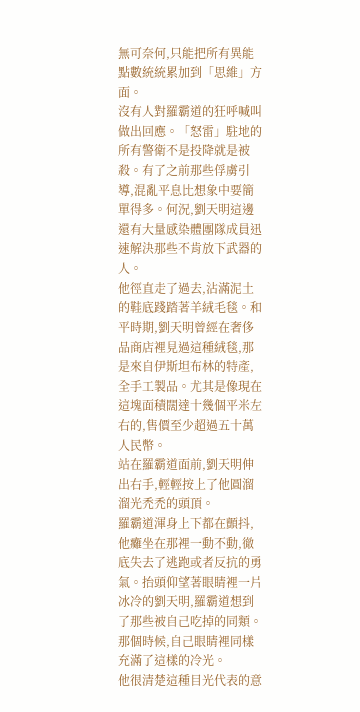無可奈何,只能把所有異能點數統統累加到「思維」方面。
沒有人對羅霸道的狂呼喊叫做出回應。「怒雷」駐地的所有警衛不是投降就是被殺。有了之前那些俘虜引導,混亂平息比想象中要簡單得多。何況,劉天明這邊還有大量感染體團隊成員迅速解決那些不肯放下武器的人。
他徑直走了過去,沾滿泥土的鞋底踐踏著羊絨毛毯。和平時期,劉天明曾經在奢侈品商店裡見過這種絨毯,那是來自伊斯坦布林的特產,全手工製品。尤其是像現在這塊面積闊達十幾個平米左右的,售價至少超過五十萬人民幣。
站在羅霸道面前,劉天明伸出右手,輕輕按上了他圓溜溜光禿禿的頭頂。
羅霸道渾身上下都在顫抖,他癱坐在那裡一動不動,徹底失去了逃跑或者反抗的勇氣。抬頭仰望著眼睛裡一片冰冷的劉天明,羅霸道想到了那些被自己吃掉的同類。那個時候,自己眼睛裡同樣充滿了這樣的冷光。
他很清楚這種目光代表的意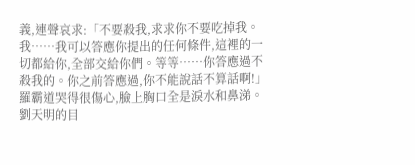義,連聲哀求:「不要殺我,求求你不要吃掉我。我……我可以答應你提出的任何條件,這裡的一切都給你,全部交給你們。等等……你答應過不殺我的。你之前答應過,你不能說話不算話啊!」
羅霸道哭得很傷心,臉上胸口全是淚水和鼻涕。
劉天明的目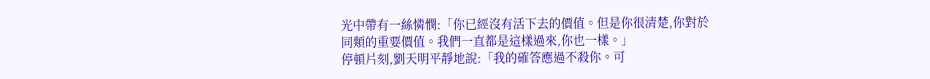光中帶有一絲憐憫:「你已經沒有活下去的價值。但是你很清楚,你對於同類的重要價值。我們一直都是這樣過來,你也一樣。」
停頓片刻,劉天明平靜地說:「我的確答應過不殺你。可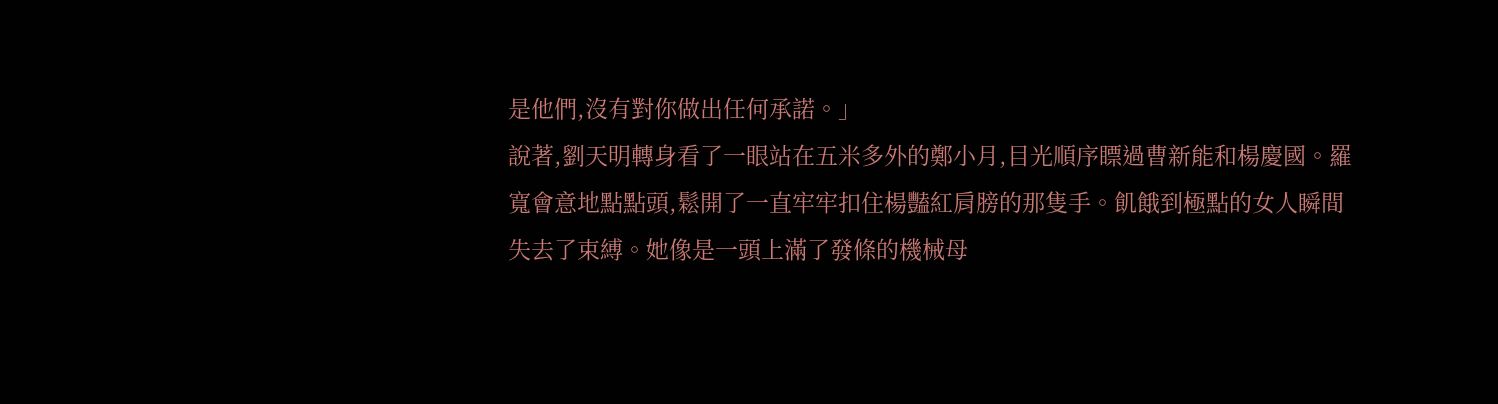是他們,沒有對你做出任何承諾。」
說著,劉天明轉身看了一眼站在五米多外的鄭小月,目光順序瞟過曹新能和楊慶國。羅寬會意地點點頭,鬆開了一直牢牢扣住楊豔紅肩膀的那隻手。飢餓到極點的女人瞬間失去了束縛。她像是一頭上滿了發條的機械母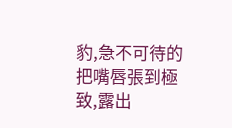豹,急不可待的把嘴唇張到極致,露出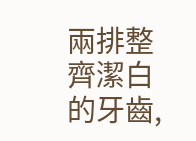兩排整齊潔白的牙齒,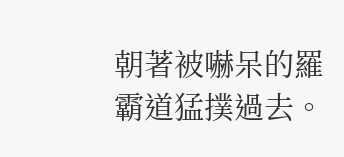朝著被嚇呆的羅霸道猛撲過去。